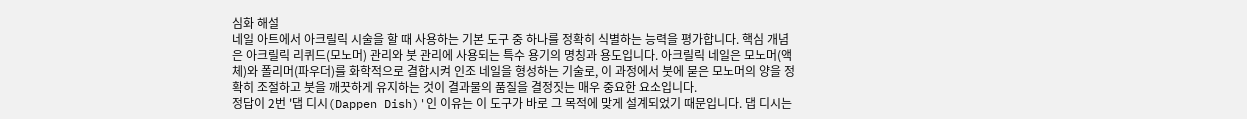심화 해설
네일 아트에서 아크릴릭 시술을 할 때 사용하는 기본 도구 중 하나를 정확히 식별하는 능력을 평가합니다. 핵심 개념은 아크릴릭 리퀴드(모노머) 관리와 붓 관리에 사용되는 특수 용기의 명칭과 용도입니다. 아크릴릭 네일은 모노머(액체)와 폴리머(파우더)를 화학적으로 결합시켜 인조 네일을 형성하는 기술로, 이 과정에서 붓에 묻은 모노머의 양을 정확히 조절하고 붓을 깨끗하게 유지하는 것이 결과물의 품질을 결정짓는 매우 중요한 요소입니다.
정답이 2번 '댑 디시(Dappen Dish)'인 이유는 이 도구가 바로 그 목적에 맞게 설계되었기 때문입니다. 댑 디시는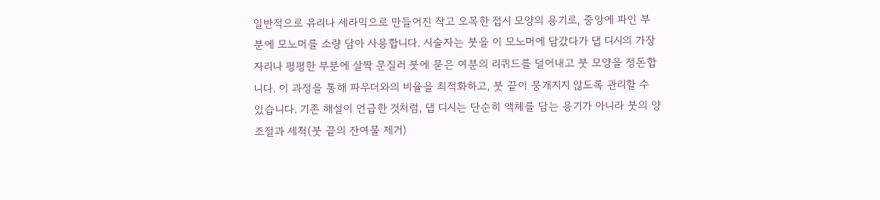일반적으로 유리나 세라믹으로 만들어진 작고 오목한 접시 모양의 용기로, 중앙에 파인 부분에 모노머를 소량 담아 사용합니다. 시술자는 붓을 이 모노머에 담갔다가 댑 디시의 가장자리나 평평한 부분에 살짝 문질러 붓에 묻은 여분의 리퀴드를 덜어내고 붓 모양을 정돈합니다. 이 과정을 통해 파우더와의 비율을 최적화하고, 붓 끝이 뭉개지지 않도록 관리할 수 있습니다. 기존 해설이 언급한 것처럼, 댑 디시는 단순히 액체를 담는 용기가 아니라 붓의 양 조절과 세척(붓 끝의 잔여물 제거)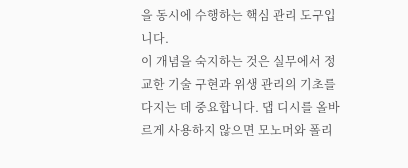을 동시에 수행하는 핵심 관리 도구입니다.
이 개념을 숙지하는 것은 실무에서 정교한 기술 구현과 위생 관리의 기초를 다지는 데 중요합니다. 댑 디시를 올바르게 사용하지 않으면 모노머와 폴리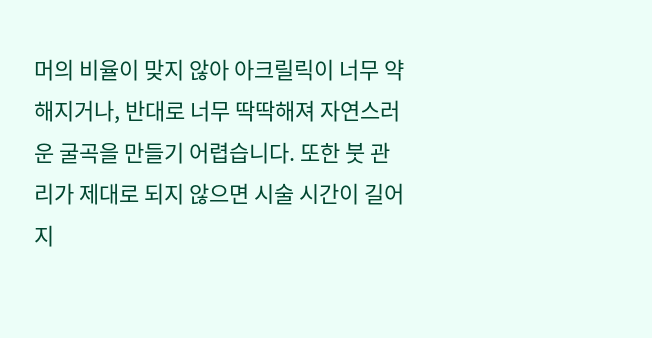머의 비율이 맞지 않아 아크릴릭이 너무 약해지거나, 반대로 너무 딱딱해져 자연스러운 굴곡을 만들기 어렵습니다. 또한 붓 관리가 제대로 되지 않으면 시술 시간이 길어지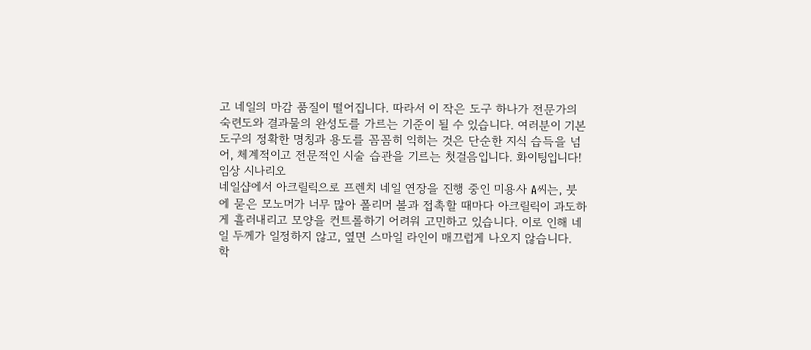고 네일의 마감 품질이 떨어집니다. 따라서 이 작은 도구 하나가 전문가의 숙련도와 결과물의 완성도를 가르는 기준이 될 수 있습니다. 여러분이 기본 도구의 정확한 명칭과 용도를 꼼꼼히 익히는 것은 단순한 지식 습득을 넘어, 체계적이고 전문적인 시술 습관을 기르는 첫걸음입니다. 화이팅입니다!
임상 시나리오
네일샵에서 아크릴릭으로 프렌치 네일 연장을 진행 중인 미용사 A씨는, 붓에 묻은 모노머가 너무 많아 폴리머 볼과 접촉할 때마다 아크릴릭이 과도하게 흘러내리고 모양을 컨트롤하기 어려워 고민하고 있습니다. 이로 인해 네일 두께가 일정하지 않고, 옆면 스마일 라인이 매끄럽게 나오지 않습니다.
학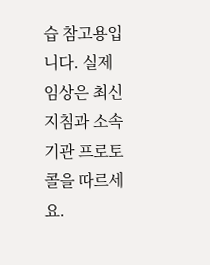습 참고용입니다. 실제 임상은 최신 지침과 소속 기관 프로토콜을 따르세요.